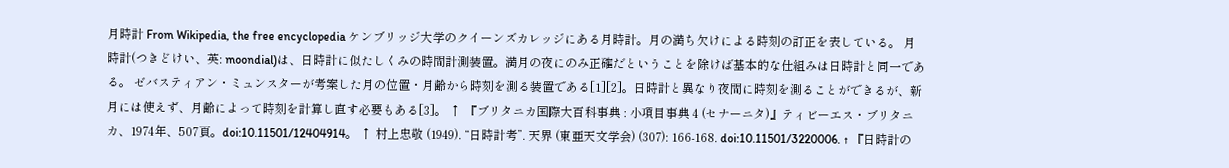月時計 From Wikipedia, the free encyclopedia ケンブリッジ大学のクイーンズカレッジにある月時計。月の満ち欠けによる時刻の訂正を表している。 月時計(つきどけい、英: moondial)は、日時計に似たしくみの時間計測装置。満月の夜にのみ正確だということを除けば基本的な仕組みは日時計と同一である。 ゼバスティアン・ミュンスターが考案した月の位置・月齢から時刻を測る装置である[1][2]。日時計と異なり夜間に時刻を測ることができるが、新月には使えず、月齢によって時刻を計算し直す必要もある[3]。 ↑ 『ブリタニカ国際大百科事典 : 小項目事典 4 (セナーニタ)』ティビーエス・ブリタニカ、1974年、507頁。doi:10.11501/12404914。 ↑ 村上忠敬 (1949). “日時計考”. 天界 (東亜天文学会) (307): 166-168. doi:10.11501/3220006. ↑ 『日時計の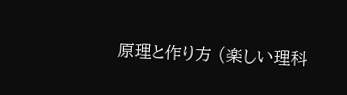原理と作り方 (楽しい理科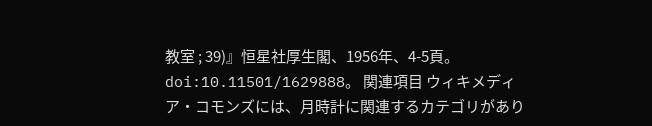教室 ; 39)』恒星社厚生閣、1956年、4-5頁。doi:10.11501/1629888。 関連項目 ウィキメディア・コモンズには、月時計に関連するカテゴリがあり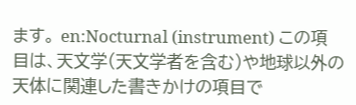ます。 en:Nocturnal (instrument) この項目は、天文学(天文学者を含む)や地球以外の天体に関連した書きかけの項目で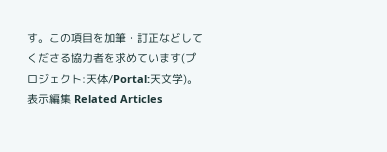す。この項目を加筆・訂正などしてくださる協力者を求めています(プロジェクト:天体/Portal:天文学)。表示編集 Related Articles